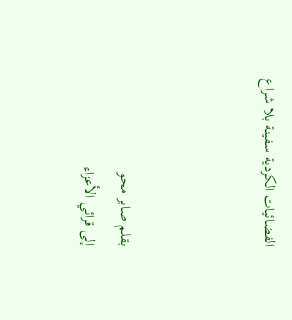الفضائيات الكردية سفينة بلا شراع



بقلم صابر محو
إلى قرائي الأعزاء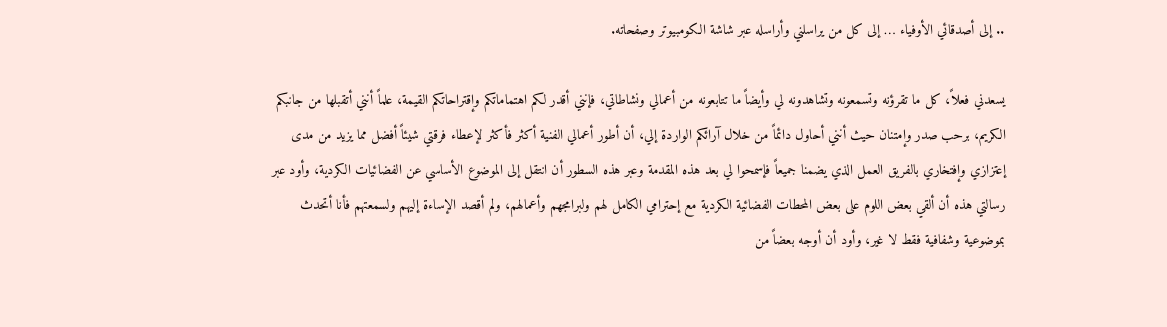.. إلى أصدقائي الأوفياء … إلى كل من يراسلني وأراسله عبر شاشة الكومبيوتر وصفحاته.

يسعدني فعلاً، كل ما تقرؤنه وتسمعونه وتشاهدونه لي وأيضاً ما تتابعونه من أعمالي ونشاطاتي، فإنني أقدر لكم اهتماماتكم وإقتراحاتكم القيمة، علماً أنني أتقبلها من جانبكم الكريم، برحب صدر وإمتنان حيث أنني أحاول دائماً من خلال آرائكم الواردة إلي، أن أطور أعمالي الفنية أكثر فأكثر لإعطاء فرقتي شيئاً أفضل مما يزيد من مدى إعتزازي وإفتخاري بالفريق العمل الذي يضمنا جميعاً فإسمحوا لي بعد هذه المقدمة وعبر هذه السطور أن انتقل إلى الموضوع الأساسي عن الفضائيات الكردية، وأود عبر رسالتي هذه أن ألقي بعض اللوم على بعض المحطات الفضائية الكردية مع إحترامي الكامل لهم ولبرامجهم وأعمالهم، ولم أقصد الإساءة إليهم ولسمعتهم فأنا أتحدث بموضوعية وشفافية فقط لا غير، وأود أن أوجه بعضاً من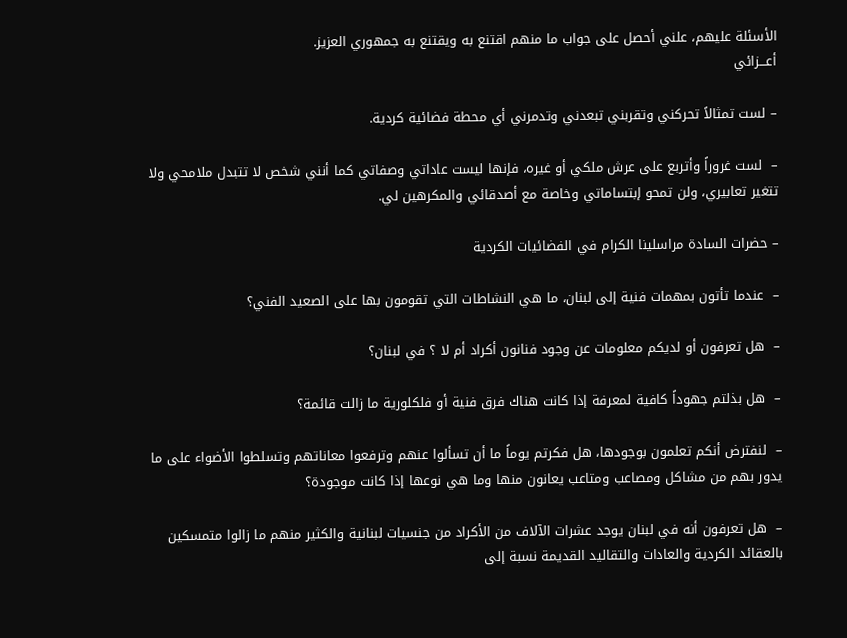الأسئلة عليهم، علني أحصل على جواب ما منهم اقتنع به ويقتنع به جمهوري العزيز.
أعـــزائي

– لست تمثالاً تحركني وتقربني تبعدني وتدمرني أي محطة فضائية كردية.

–  لست غروراً وأتربع على عرش ملكي أو غيره، فإنها ليست عاداتي وصفاتي كما أنني شخص لا تتبدل ملامحي ولا تتغير تعابيري، ولن تمحو إبتساماتي وخاصة مع أصدقائي والمكرهين لي.

– حضرات السادة مراسلينا الكرام في الفضائيات الكردية

–  عندما تأتون بمهمات فنية إلى لبنان، ما هي النشاطات التي تقومون بها على الصعيد الفني؟

–  هل تعرفون أو لديكم معلومات عن وجود فنانون أكراد أم لا ؟ في لبنان؟

–  هل بذلتم جهوداً كافية لمعرفة إذا كانت هناك فرق فنية أو فلكلورية ما زالت قائمة؟

–  لنفترض أنكم تعلمون بوجودها، هل فكرتم يوماً ما أن تسألوا عنهم وترفعوا معاناتهم وتسلطوا الأضواء على ما يدور بهم من مشاكل ومصاعب ومتاعب يعانون منها وما هي نوعها إذا كانت موجودة؟

–  هل تعرفون أنه في لبنان يوجد عشرات الآلاف من الأكراد من جنسيات لبنانية والكثير منهم ما زالوا متمسكين بالعقائد الكردية والعادات والتقاليد القديمة نسبة إلى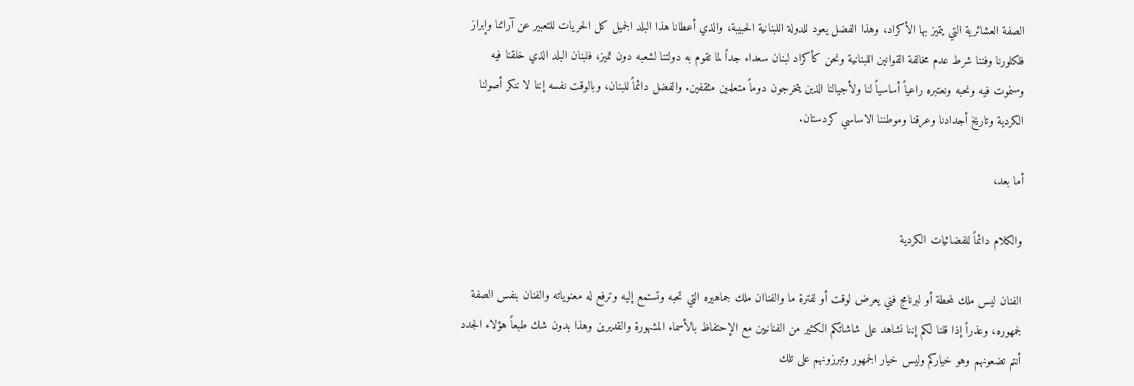الصفة العشائرية التي يتميز بها الأكراد، وهذا الفضل يعود للدولة اللبنانية الحبيبة، والذي أعطانا هذا البلد الجميل كل الحريات للتعبير عن آرائنا وإبراز فلكلورنا وفننا شرط عدم مخالفة القوانين اللبنانية ونحن كأكراد لبنان سعداء جداً لما تقوم به دولتنا لشعبه دون تميز، فلبنان البلد الذي خلقنا فيه وسنموت فيه ونحبه ونعتبره راعياً أساسياً لنا ولأجيالنا الذين يتخرجون دوماً متعلمين مثقفين. والفضل دائماً للبنان، وبالوقت نفسه إننا لا ننكر أصولنا الكردية وتاريخ أجدادنا وعرقنا وموطننا الاساسي كردستان.

أما بعد،

والكلام دائماً للفضائيات الكردية

الفنان ليس ملك لمحطة أو لبرنامج فني يعرض لوقت أو لفترة ما والفناان ملك جماهيره التي تحبه وتستمع إليه وترفع له معنوياته والفنان بنفس الصفة لجمهوره، وعذراً إذا قلنا لكم إننا نشاهد على شاشاتكم الكثير من الفنانيين مع الإحتفاظ بالأسماء المشهورة والقديرين وهذا بدون شك طبعاً هؤلاء الجدد أنتم تضعونهم وهو خياركم وليس خيار الجمهور وتبرزونهم على تلك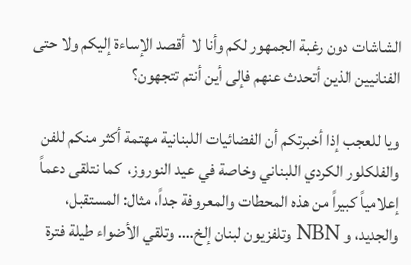الشاشات دون رغبة الجمهور لكم وأنا لا  أقصد الإساءة إليكم ولا حتى الفنانيين الذين أتحدث عنهم فإلى أين أنتم تتجهون؟

ويا للعجب إذا أخبرتكم أن الفضائيات اللبنانية مهتمة أكثر منكم للفن والفلكلور الكردي اللبناني وخاصة في عيد النوروز،  كما نتلقى دعماً إعلامياً كبيراً من هذه المحطات والمعروفة جداً، مثال: المستقبل، والجديد، و NBN وتلفزيون لبنان إلخ…. وتلقي الأضواء طيلة فترة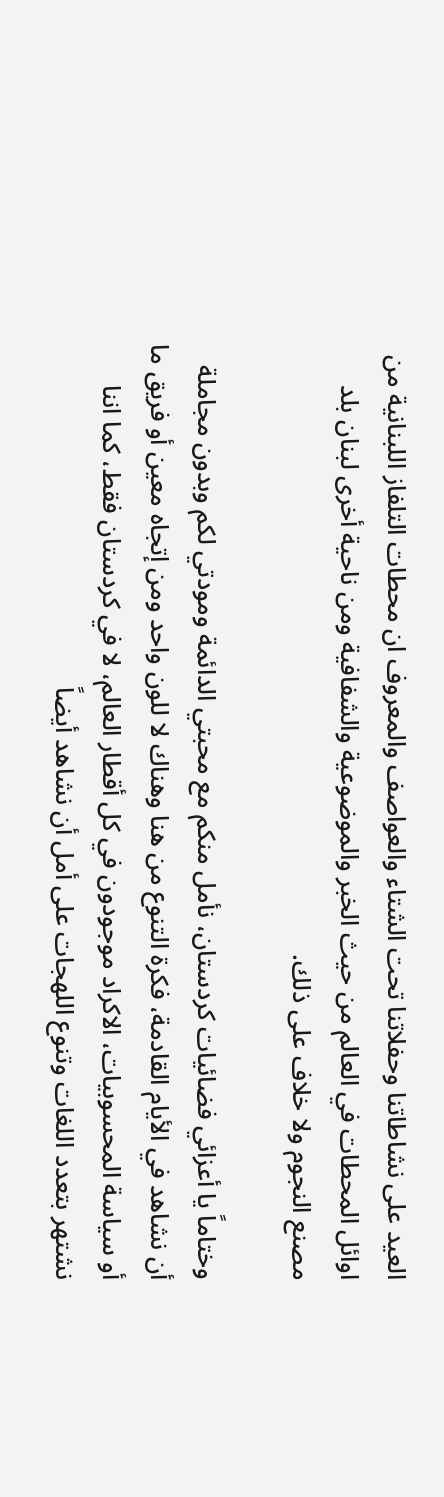العيد على نشاطاتنا وحفلاتنا تحت الشتاء والعواصف والمعروف ان محطات التلفاز اللبنانية من اوائل المحطات في العالم من حيث الخبر والموضوعية والشفافية ومن ناحية أخرى لبنان بلد مصنع النجوم ولا خلاف على ذلك.

وختاماً يا أعزائي فضائيات كردستان، نأمل منكم مع محبتي الدائمة ومودتي لكم وبدون مجاملة أن نشاهد في الأيام القادمة، فكرة التنوع من هنا وهناك لا للون واحد ومن إتجاه معين أو فريق ما أو سياسة المحسوبيات، الاكراد موجودون في كل أقطار العالم، لا في كردستان فقط، كما اننا نشتهر بتعدد اللغات وتنوع اللهجات على أمل أن نشاهد أيضاً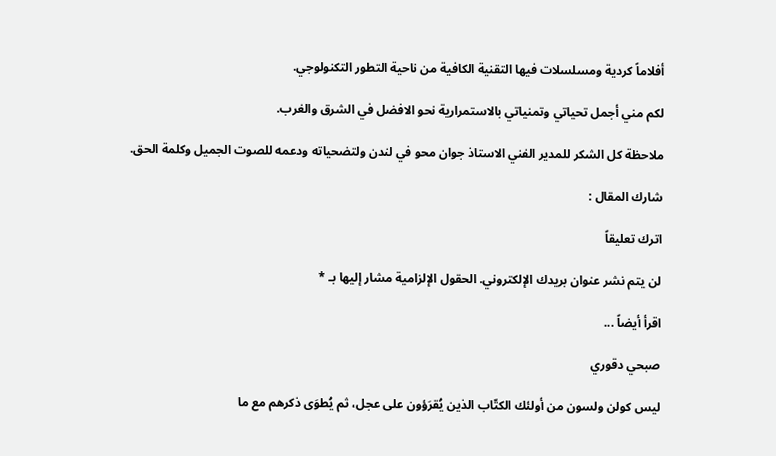أفلاماً كردية ومسلسلات فيها التقنية الكافية من ناحية التطور التكنولوجي.

لكم مني أجمل تحياتي وتمنياتي بالاستمرارية نحو الافضل في الشرق والغرب.

ملاحظة كل الشكر للمدير الفني الاستاذ جوان محو في لندن ولتضحياته ودعمه للصوت الجميل وكلمة الحق.

شارك المقال :

اترك تعليقاً

لن يتم نشر عنوان بريدك الإلكتروني. الحقول الإلزامية مشار إليها بـ *

اقرأ أيضاً ...

صبحي دقوري

ليس كولن ولسون من أولئك الكتّاب الذين يُقرَؤون على عجل، ثم يُطوَى ذكرهم مع ما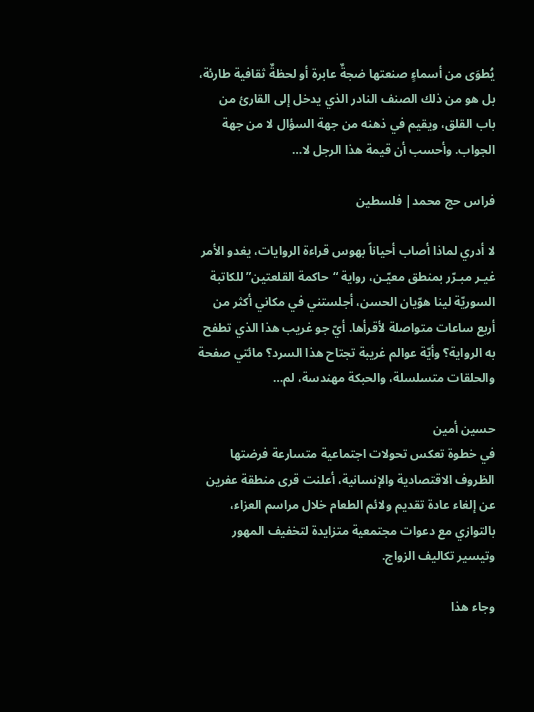يُطوَى من أسماءٍ صنعتها ضجةٌ عابرة أو لحظةٌ ثقافية طارئة، بل هو من ذلك الصنف النادر الذي يدخل إلى القارئ من باب القلق، ويقيم في ذهنه من جهة السؤال لا من جهة الجواب. وأحسب أن قيمة هذا الرجل لا…

فراس حج محمد| فلسطين

لا أدري لماذا أصاب أحياناً بهوس قراءة الروايات، يغدو الأمر غيـر مبـرّر بمنطق معيّـن، رواية “حاكمة القلعتين” للكاتبة السوريّة لينا هوّيان الحسن، أجلستني في مكاني أكثر من أربع ساعات متواصلة لأقرأها. أيّ جو غريب هذا الذي تطفح به الرواية؟ وأيّة عوالم غريبة تجتاح هذا السرد؟ مائتي صفحة والحلقات متسلسلة، والحبكة مهندسة، لم…

حسين أمين
في خطوة تعكس تحولات اجتماعية متسارعة فرضتها الظروف الاقتصادية والإنسانية، أعلنت قرى منطقة عفرين عن إلغاء عادة تقديم ولائم الطعام خلال مراسم العزاء، بالتوازي مع دعوات مجتمعية متزايدة لتخفيف المهور وتيسير تكاليف الزواج.

وجاء هذا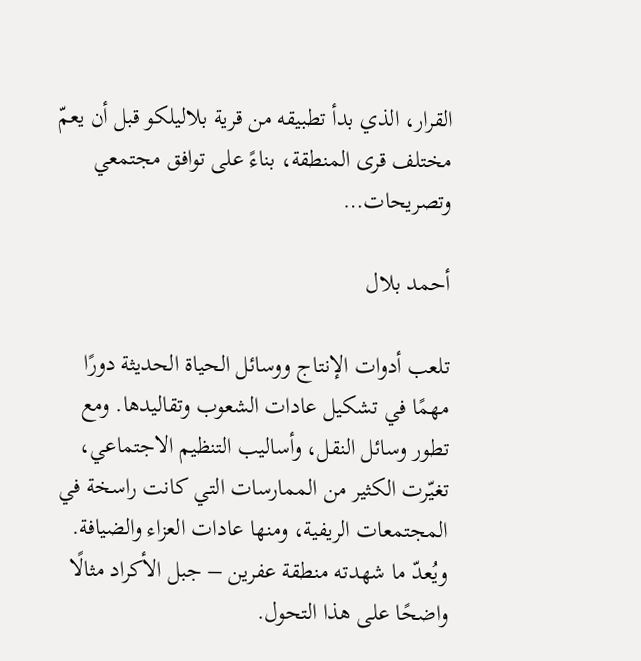القرار، الذي بدأ تطبيقه من قرية بلاليلكو قبل أن يعمّ مختلف قرى المنطقة، بناءً على توافق مجتمعي وتصريحات…

أحمد بلال

تلعب أدوات الإنتاج ووسائل الحياة الحديثة دورًا مهمًا في تشكيل عادات الشعوب وتقاليدها. ومع تطور وسائل النقل، وأساليب التنظيم الاجتماعي، تغيّرت الكثير من الممارسات التي كانت راسخة في المجتمعات الريفية، ومنها عادات العزاء والضيافة. ويُعدّ ما شهدته منطقة عفرين – جبل الأكراد مثالًا واضحًا على هذا التحول.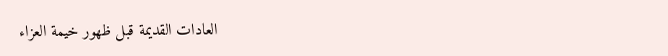العادات القديمة قبل ظهور خيمة العزاء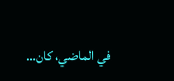في الماضي، كان…